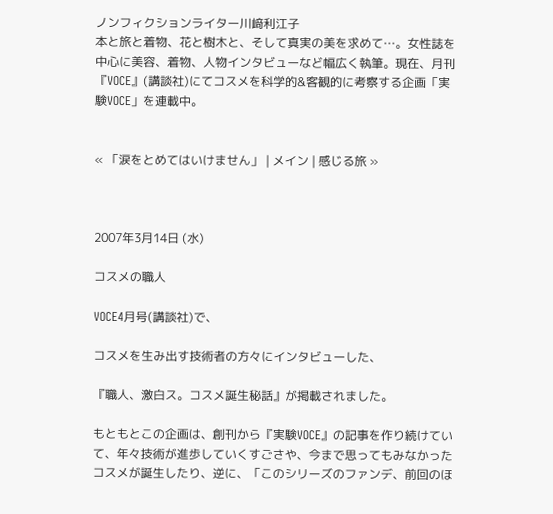ノンフィクションライター川﨑利江子
本と旅と着物、花と樹木と、そして真実の美を求めて…。女性誌を中心に美容、着物、人物インタビューなど幅広く執筆。現在、月刊『VOCE』(講談社)にてコスメを科学的&客観的に考察する企画「実験VOCE」を連載中。


« 「涙をとめてはいけません」 | メイン | 感じる旅 »



2007年3月14日 (水)

コスメの職人

VOCE4月号(講談社)で、

コスメを生み出す技術者の方々にインタビューした、

『職人、激白ス。コスメ誕生秘話』が掲載されました。

もともとこの企画は、創刊から『実験VOCE』の記事を作り続けていて、年々技術が進歩していくすごさや、今まで思ってもみなかったコスメが誕生したり、逆に、「このシリーズのファンデ、前回のほ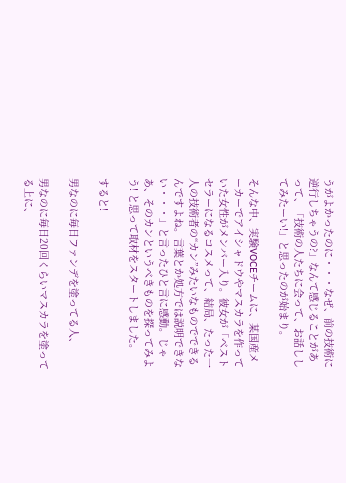うがよかったのに・・・なぜ、前の技術に逆行しちゃうの?」なんて感じることがあって、「技術の人たちに会って、お話ししてみたーい!」と思ったのが始まり。

そんな中、実験VOCEチームに、某国産メーカーでアイシャドウやマスカラを作っていた女性がメンバー入り。彼女が「ベストセラーになるコスメって、結局、たった一人の技術者の“カン”みたいなものでできるんですよね。言葉とか処方では説明できない・・・」と言ったひと言に感動。じゃあ、そのカンというべきものを探ってみよう! と思って取材をスタートしました。

すると!

男なのに毎日ファンデを塗ってる人、

男なのに毎日20回くらいマスカラを塗ってる上に、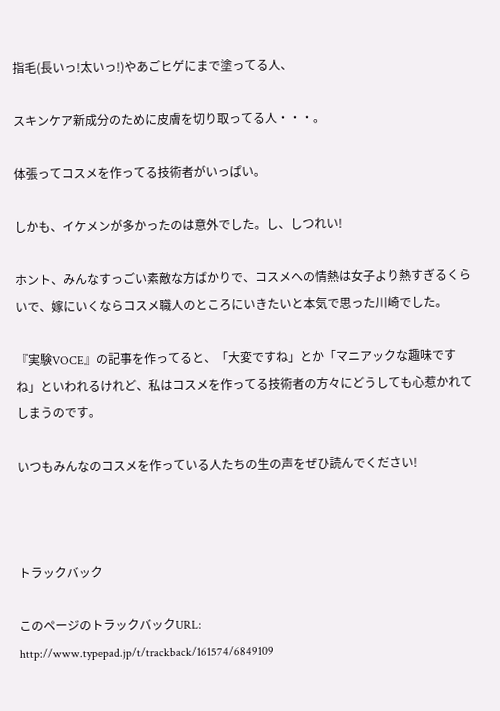指毛(長いっ!太いっ!)やあごヒゲにまで塗ってる人、

スキンケア新成分のために皮膚を切り取ってる人・・・。

体張ってコスメを作ってる技術者がいっぱい。

しかも、イケメンが多かったのは意外でした。し、しつれい!

ホント、みんなすっごい素敵な方ばかりで、コスメへの情熱は女子より熱すぎるくらいで、嫁にいくならコスメ職人のところにいきたいと本気で思った川崎でした。

『実験VOCE』の記事を作ってると、「大変ですね」とか「マニアックな趣味ですね」といわれるけれど、私はコスメを作ってる技術者の方々にどうしても心惹かれてしまうのです。

いつもみんなのコスメを作っている人たちの生の声をぜひ読んでください!



トラックバック

このページのトラックバックURL:
http://www.typepad.jp/t/trackback/161574/6849109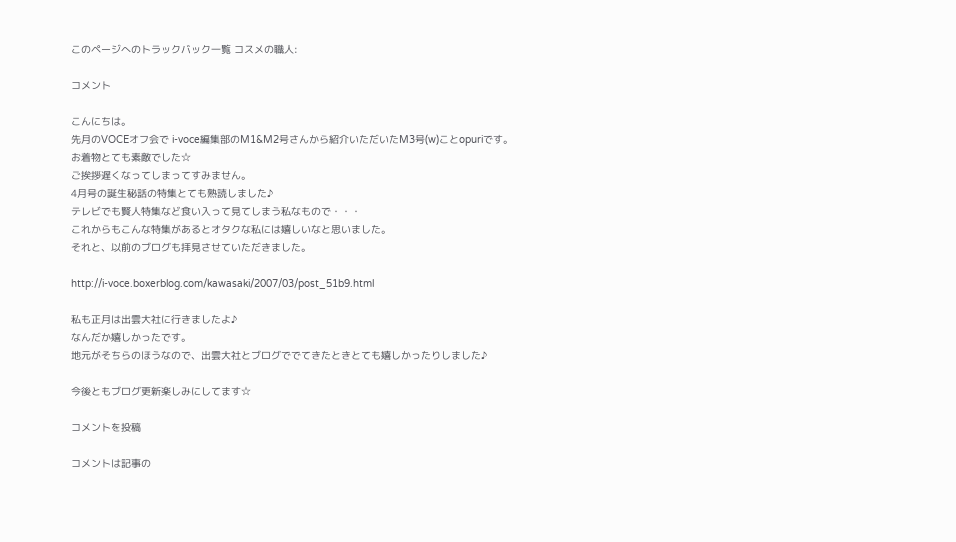このページへのトラックバック一覧 コスメの職人:

コメント

こんにちは。
先月のVOCEオフ会で i-voce編集部のM1&M2号さんから紹介いただいたM3号(w)ことopuriです。
お着物とても素敵でした☆
ご挨拶遅くなってしまってすみません。
4月号の誕生秘話の特集とても熟読しました♪
テレビでも賢人特集など食い入って見てしまう私なもので・・・
これからもこんな特集があるとオタクな私には嬉しいなと思いました。
それと、以前のブログも拝見させていただきました。

http://i-voce.boxerblog.com/kawasaki/2007/03/post_51b9.html

私も正月は出雲大社に行きましたよ♪
なんだか嬉しかったです。
地元がそちらのほうなので、出雲大社とブログででてきたときとても嬉しかったりしました♪

今後ともブログ更新楽しみにしてます☆

コメントを投稿

コメントは記事の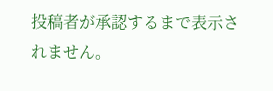投稿者が承認するまで表示されません。